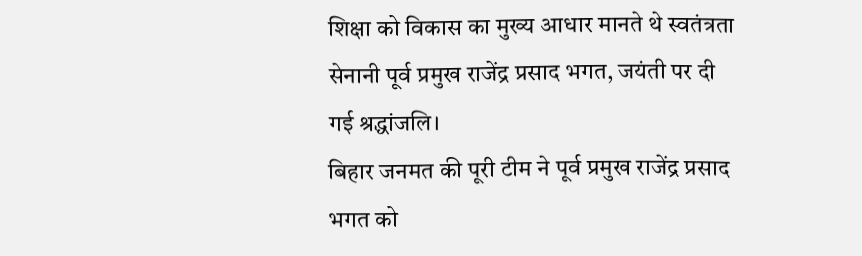शिक्षा को विकास का मुख्य आधार मानते थे स्वतंत्रता सेनानी पूर्व प्रमुख राजेंद्र प्रसाद भगत, जयंती पर दी गई श्रद्धांजलि।
बिहार जनमत की पूरी टीम ने पूर्व प्रमुख राजेंद्र प्रसाद भगत को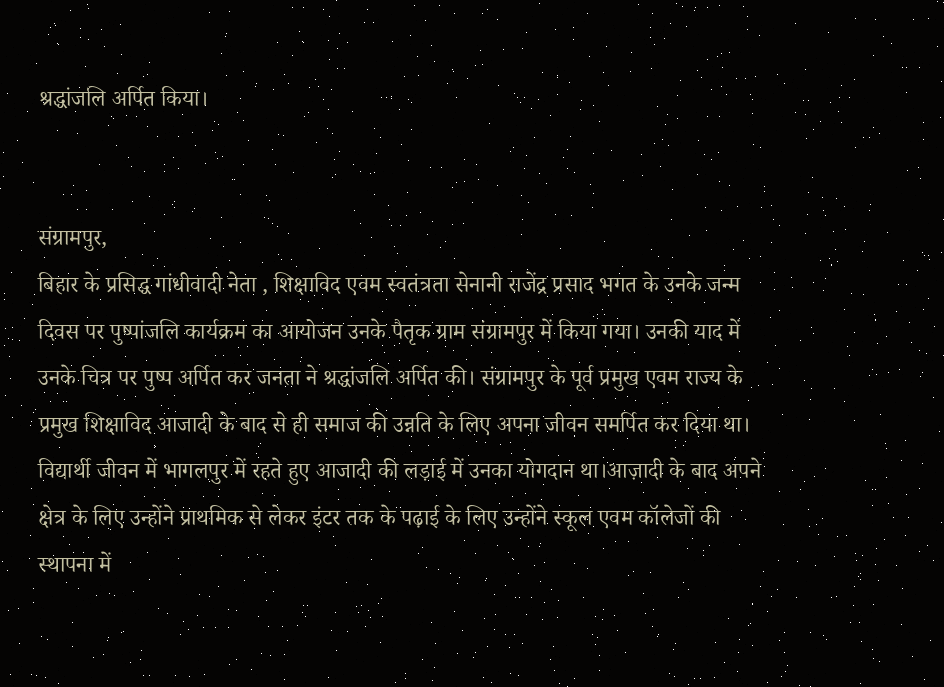श्रद्धांजलि अर्पित किया।


संग्रामपुर,
बिहार के प्रसिद्ध गांधीवादी नेता , शिक्षाविद एवम स्वतंत्रता सेनानी राजेंद्र प्रसाद भगत के उनके जन्म दिवस पर पुष्पांजलि कार्यक्रम का आयोजन उनके पैतृक ग्राम संग्रामपुर में किया गया। उनकी याद में उनके चित्र पर पुष्प अर्पित कर जनता ने श्रद्धांजलि अर्पित की। संग्रामपुर के पूर्व प्रमुख एवम राज्य के प्रमुख शिक्षाविद आजादी के बाद से ही समाज की उन्नति के लिए अपना जीवन समर्पित कर दिया था। विद्यार्थी जीवन में भागलपुर में रहते हुए आजादी की लड़ाई में उनका योगदान था।आज़ादी के बाद अपने क्षेत्र के लिए उन्होंने प्राथमिक से लेकर इंटर तक के पढ़ाई के लिए उन्होंने स्कूल एवम कॉलेजों की स्थापना में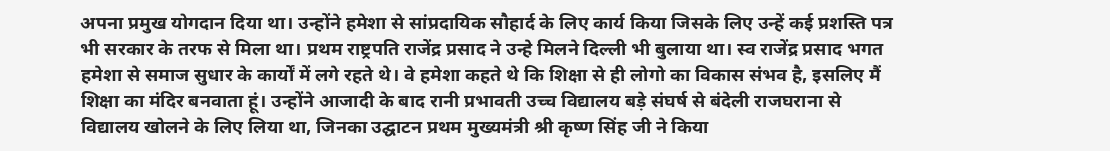अपना प्रमुख योगदान दिया था। उन्होंने हमेशा से सांप्रदायिक सौहार्द के लिए कार्य किया जिसके लिए उन्हें कई प्रशस्ति पत्र भी सरकार के तरफ से मिला था। प्रथम राष्ट्रपति राजेंद्र प्रसाद ने उन्हे मिलने दिल्ली भी बुलाया था। स्व राजेंद्र प्रसाद भगत हमेशा से समाज सुधार के कार्यों में लगे रहते थे। वे हमेशा कहते थे कि शिक्षा से ही लोगो का विकास संभव है, इसलिए मैं शिक्षा का मंदिर बनवाता हूं। उन्होंने आजादी के बाद रानी प्रभावती उच्च विद्यालय बड़े संघर्ष से बंदेली राजघराना से विद्यालय खोलने के लिए लिया था, जिनका उद्घाटन प्रथम मुख्यमंत्री श्री कृष्ण सिंह जी ने किया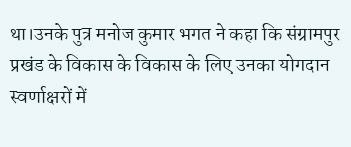था।उनके पुत्र मनोज कुमार भगत ने कहा कि संग्रामपुर प्रखंड के विकास के विकास के लिए उनका योगदान स्वर्णाक्षरों में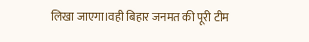लिखा जाएगा।वही बिहार जनमत की पूरी टीम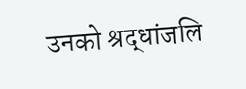उनको श्रद्धांजलि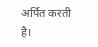अर्पित करती है।